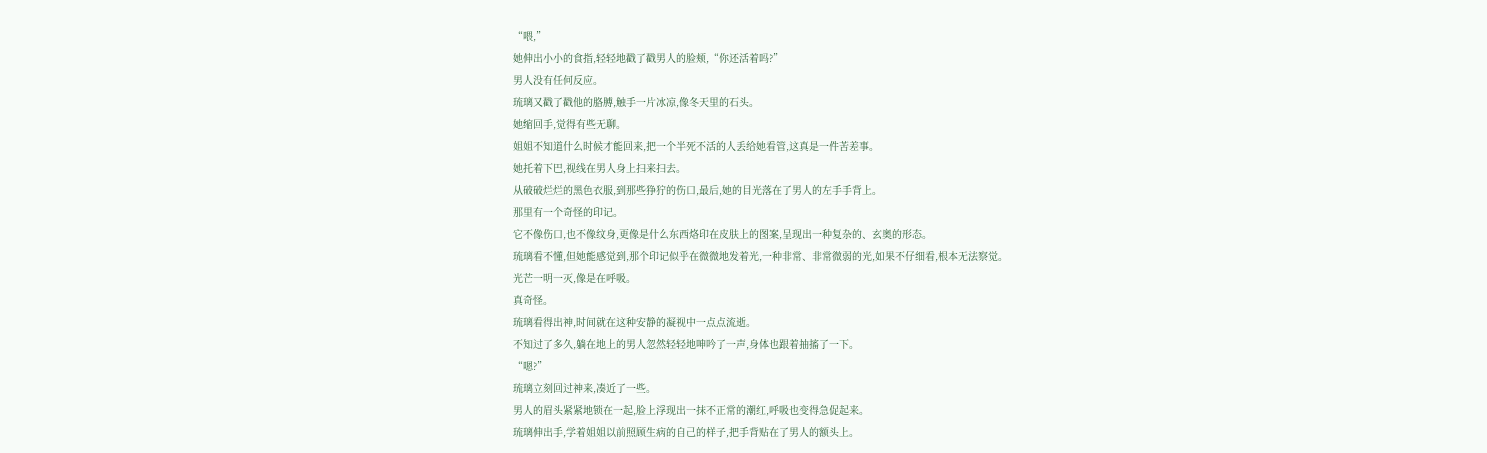“喂,”
她伸出小小的食指,轻轻地戳了戳男人的脸颊,“你还活着吗?”
男人没有任何反应。
琉璃又戳了戳他的胳膊,触手一片冰凉,像冬天里的石头。
她缩回手,觉得有些无聊。
姐姐不知道什么时候才能回来,把一个半死不活的人丢给她看管,这真是一件苦差事。
她托着下巴,视线在男人身上扫来扫去。
从破破烂烂的黑色衣服,到那些狰狞的伤口,最后,她的目光落在了男人的左手手背上。
那里有一个奇怪的印记。
它不像伤口,也不像纹身,更像是什么东西烙印在皮肤上的图案,呈现出一种复杂的、玄奥的形态。
琉璃看不懂,但她能感觉到,那个印记似乎在微微地发着光,一种非常、非常微弱的光,如果不仔细看,根本无法察觉。
光芒一明一灭,像是在呼吸。
真奇怪。
琉璃看得出神,时间就在这种安静的凝视中一点点流逝。
不知过了多久,躺在地上的男人忽然轻轻地呻吟了一声,身体也跟着抽搐了一下。
“嗯?”
琉璃立刻回过神来,凑近了一些。
男人的眉头紧紧地锁在一起,脸上浮现出一抹不正常的潮红,呼吸也变得急促起来。
琉璃伸出手,学着姐姐以前照顾生病的自己的样子,把手背贴在了男人的额头上。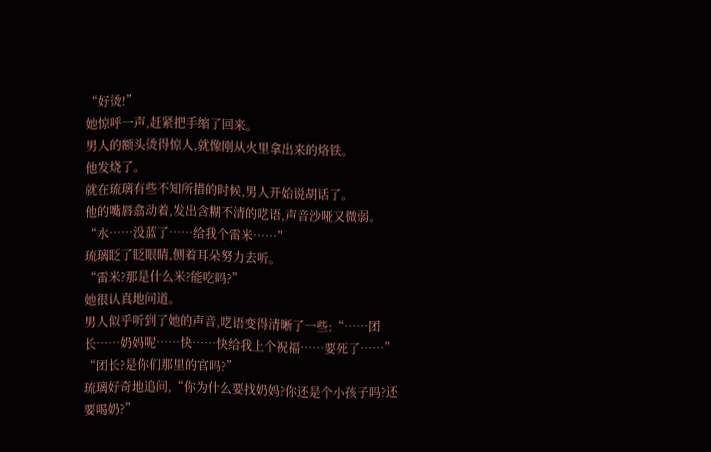“好烫!”
她惊呼一声,赶紧把手缩了回来。
男人的额头烫得惊人,就像刚从火里拿出来的烙铁。
他发烧了。
就在琉璃有些不知所措的时候,男人开始说胡话了。
他的嘴唇翕动着,发出含糊不清的呓语,声音沙哑又微弱。
“水……没蓝了……给我个雷米……”
琉璃眨了眨眼睛,侧着耳朵努力去听。
“雷米?那是什么米?能吃吗?”
她很认真地问道。
男人似乎听到了她的声音,呓语变得清晰了一些:“……团长……奶妈呢……快……快给我上个祝福……要死了……”
“团长?是你们那里的官吗?”
琉璃好奇地追问,“你为什么要找奶妈?你还是个小孩子吗?还要喝奶?”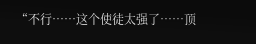“不行……这个使徒太强了……顶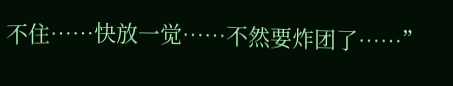不住……快放一觉……不然要炸团了……”